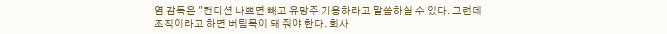염 감독은 "컨디션 나쁘면 빼고 유망주 기용하라고 말씀하실 수 있다. 그런데 조직이라고 하면 버팀목이 돼 줘야 한다. 회사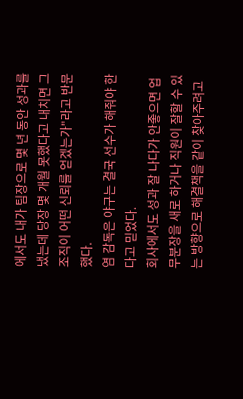에서도 내가 팀장으로 몇 년 동안 성과를 냈는데 당장 몇 개월 못했다고 내치면 그 조직이 어떤 신뢰를 얻겠는가"라고 반문했다.
염 감독은 야구는 결국 선수가 해줘야 한다고 믿었다.
회사에서도 성과 잘 나다가 안좋으면 업무분장을 새로 하거나 직원이 잘할 수 있는 방향으로 해결책을 같이 찾아주려고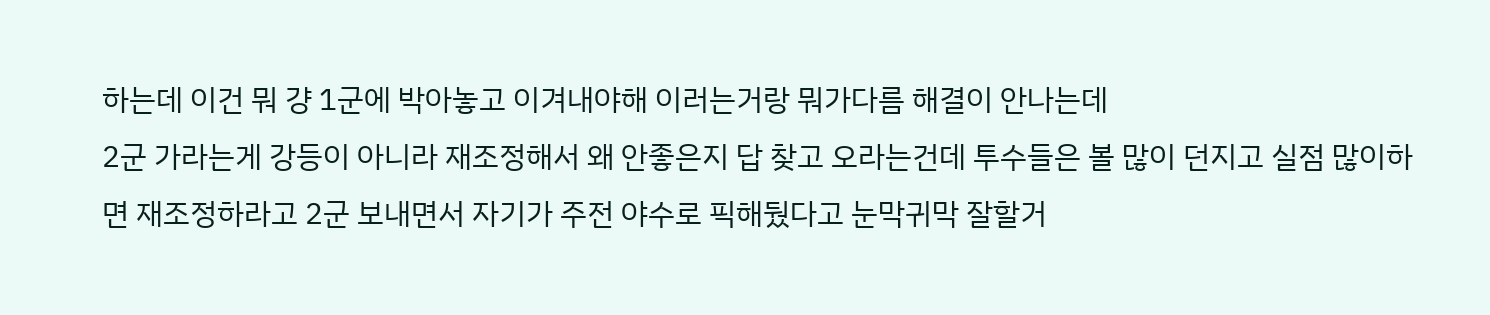하는데 이건 뭐 걍 1군에 박아놓고 이겨내야해 이러는거랑 뭐가다름 해결이 안나는데
2군 가라는게 강등이 아니라 재조정해서 왜 안좋은지 답 찾고 오라는건데 투수들은 볼 많이 던지고 실점 많이하면 재조정하라고 2군 보내면서 자기가 주전 야수로 픽해뒀다고 눈막귀막 잘할거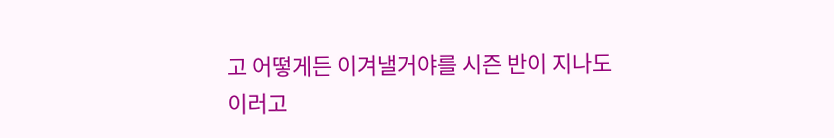고 어떻게든 이겨낼거야를 시즌 반이 지나도 이러고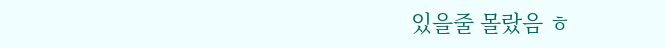있을줄 몰랐음 ㅎ